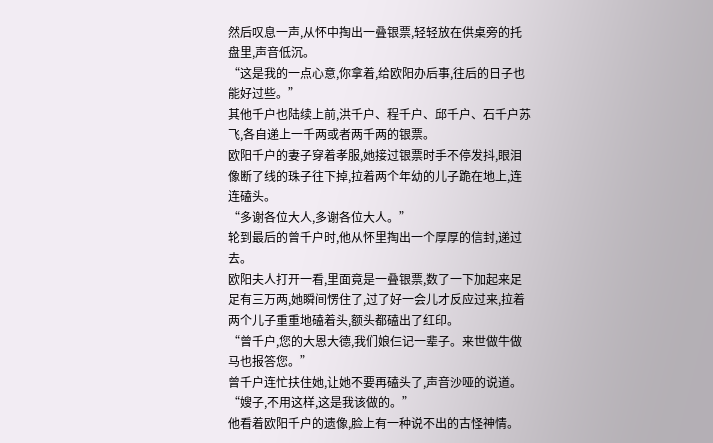然后叹息一声,从怀中掏出一叠银票,轻轻放在供桌旁的托盘里,声音低沉。
“这是我的一点心意,你拿着,给欧阳办后事,往后的日子也能好过些。”
其他千户也陆续上前,洪千户、程千户、邱千户、石千户苏飞,各自递上一千两或者两千两的银票。
欧阳千户的妻子穿着孝服,她接过银票时手不停发抖,眼泪像断了线的珠子往下掉,拉着两个年幼的儿子跪在地上,连连磕头。
“多谢各位大人,多谢各位大人。”
轮到最后的曾千户时,他从怀里掏出一个厚厚的信封,递过去。
欧阳夫人打开一看,里面竟是一叠银票,数了一下加起来足足有三万两,她瞬间愣住了,过了好一会儿才反应过来,拉着两个儿子重重地磕着头,额头都磕出了红印。
“曾千户,您的大恩大德,我们娘仨记一辈子。来世做牛做马也报答您。”
曾千户连忙扶住她,让她不要再磕头了,声音沙哑的说道。
“嫂子,不用这样,这是我该做的。”
他看着欧阳千户的遗像,脸上有一种说不出的古怪神情。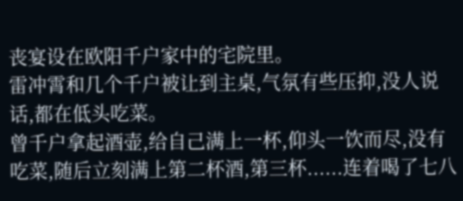丧宴设在欧阳千户家中的宅院里。
雷冲霄和几个千户被让到主桌,气氛有些压抑,没人说话,都在低头吃菜。
曾千户拿起酒壶,给自己满上一杯,仰头一饮而尽,没有吃菜,随后立刻满上第二杯酒,第三杯......连着喝了七八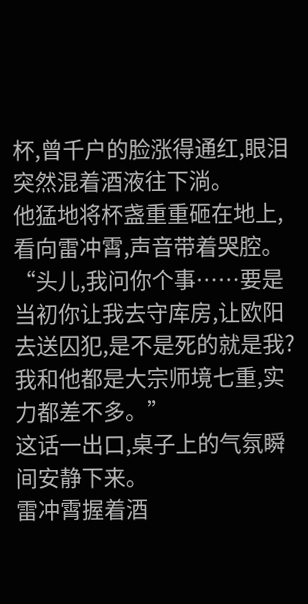杯,曾千户的脸涨得通红,眼泪突然混着酒液往下淌。
他猛地将杯盏重重砸在地上,看向雷冲霄,声音带着哭腔。
“头儿,我问你个事……要是当初你让我去守库房,让欧阳去送囚犯,是不是死的就是我?我和他都是大宗师境七重,实力都差不多。”
这话一出口,桌子上的气氛瞬间安静下来。
雷冲霄握着酒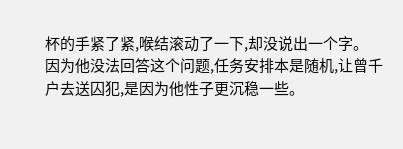杯的手紧了紧,喉结滚动了一下,却没说出一个字。
因为他没法回答这个问题,任务安排本是随机,让曾千户去送囚犯,是因为他性子更沉稳一些。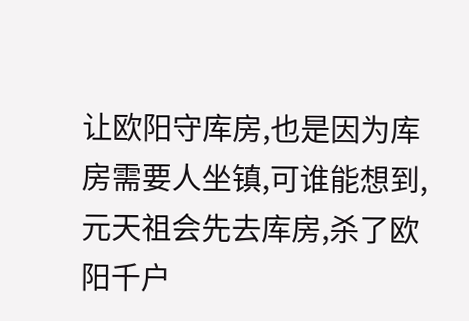让欧阳守库房,也是因为库房需要人坐镇,可谁能想到,元天祖会先去库房,杀了欧阳千户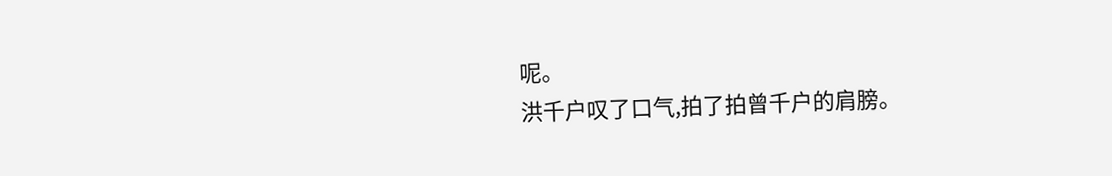呢。
洪千户叹了口气,拍了拍曾千户的肩膀。